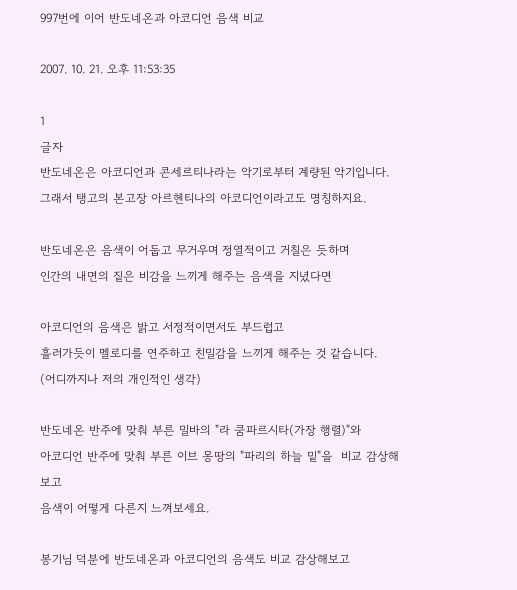997번에 이어 반도네온과 아코디언 음색 비교

2007. 10. 21. 오후 11:53:35

1
글자
반도네온은 아코디언과 콘세르티나라는 악기로부터 계량된 악기입니다.
그래서 탱고의 본고장 아르헨티나의 아코디언이라고도 명칭하지요.

반도네온은 음색이 어둡고 무거우며 정열적이고 거칠은 듯하며
인간의 내면의 짙은 비감을 느끼게 해주는 음색을 지녔다면

아코디언의 음색은 밝고 서정적이면서도 부드럽고
흘러가듯이 멜로디를 연주하고 친밀감을 느끼게 해주는 것 같습니다.
(어디까지나 저의 개인적인 생각)

반도네온 반주에 맞춰 부른 밀바의 "라 쿰파르시타(가장 행렬)"와
아코디언 반주에 맞춰 부른 이브 몽땅의 "파리의 하늘 밑"을  비교 감상해보고
음색이 어떻게 다른지 느껴보세요.

봉기님 덕분에 반도네온과 아코디언의 음색도 비교 감상해보고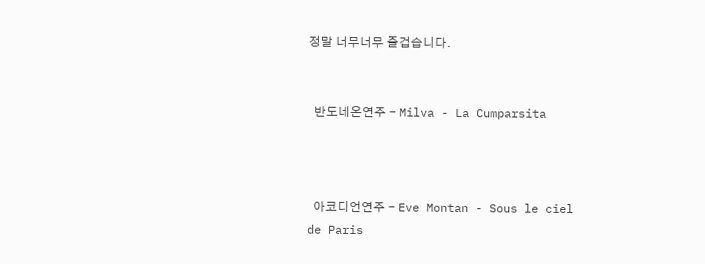정말 너무너무 즐겁습니다.


  반도네온연주 - Milva - La Cumparsita



  아코디언연주 - Eve Montan - Sous le ciel de Paris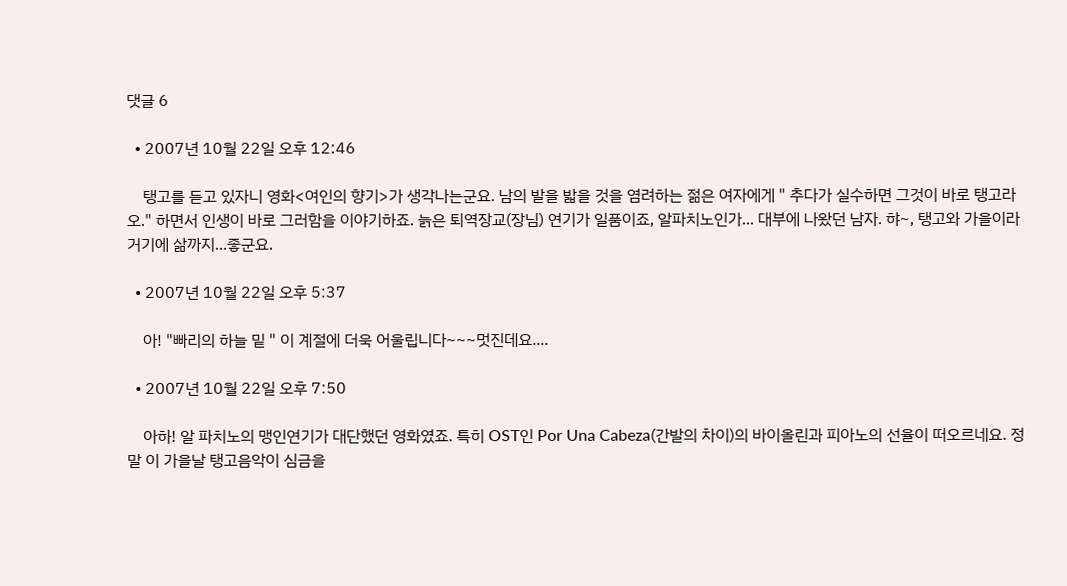댓글 6

  • 2007년 10월 22일 오후 12:46

    탱고를 듣고 있자니 영화<여인의 향기>가 생각나는군요. 남의 발을 밟을 것을 염려하는 젊은 여자에게 " 추다가 실수하면 그것이 바로 탱고라오." 하면서 인생이 바로 그러함을 이야기하죠. 늙은 퇴역장교(장님) 연기가 일품이죠, 알파치노인가... 대부에 나왔던 남자. 햐~, 탱고와 가을이라 거기에 삶까지...좋군요.

  • 2007년 10월 22일 오후 5:37

    아! "빠리의 하늘 밑 " 이 계절에 더욱 어울립니다~~~멋진데요....

  • 2007년 10월 22일 오후 7:50

    아하! 알 파치노의 맹인연기가 대단했던 영화였죠. 특히 OST인 Por Una Cabeza(간발의 차이)의 바이올린과 피아노의 선율이 떠오르네요. 정말 이 가을날 탱고음악이 심금을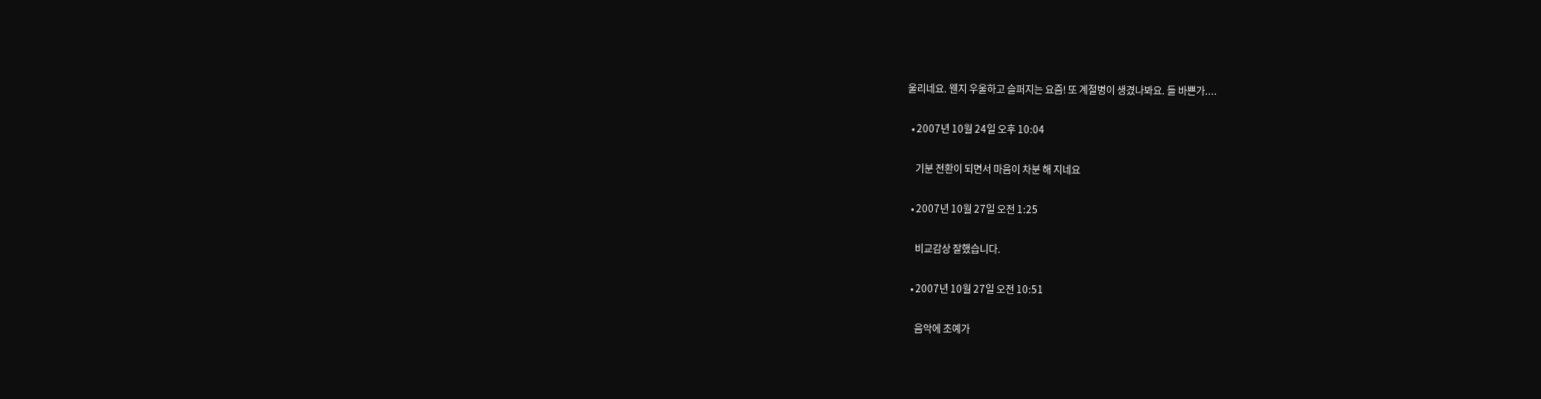울리네요. 웬지 우울하고 슬퍼지는 요즘! 또 계절병이 생겼나봐요. 들 바쁜가....

  • 2007년 10월 24일 오후 10:04

    기분 전환이 되면서 마음이 차분 해 지네요

  • 2007년 10월 27일 오전 1:25

    비교감상 잘했습니다.

  • 2007년 10월 27일 오전 10:51

    음악에 조예가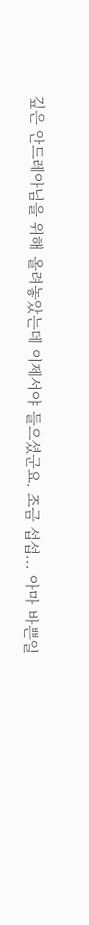깊은 안드레아님을 위해 올려놓았는데 이제서야 들으셨군요. 조금 섭섭... 아마 바쁜일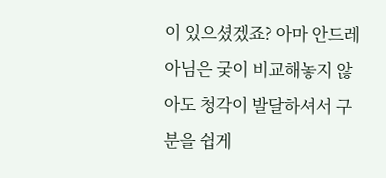이 있으셨겠죠? 아마 안드레아님은 궂이 비교해놓지 않아도 청각이 발달하셔서 구분을 쉽게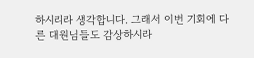하시리라 생각합니다. 그래서 이번 기회에 다른 대원님들도 감상하시라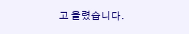고 올렸습니다.